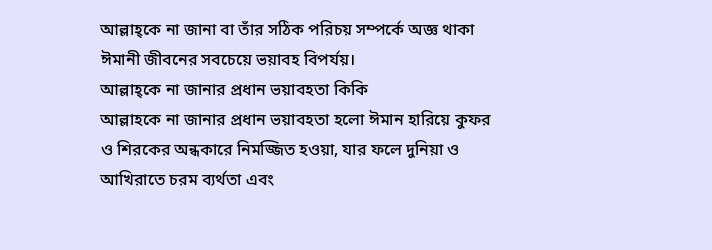আল্লাহ্কে না জানা বা তাঁর সঠিক পরিচয় সম্পর্কে অজ্ঞ থাকা ঈমানী জীবনের সবচেয়ে ভয়াবহ বিপর্যয়।
আল্লাহ্কে না জানার প্রধান ভয়াবহতা কিকি
আল্লাহকে না জানার প্রধান ভয়াবহতা হলো ঈমান হারিয়ে কুফর ও শিরকের অন্ধকারে নিমজ্জিত হওয়া, যার ফলে দুনিয়া ও আখিরাতে চরম ব্যর্থতা এবং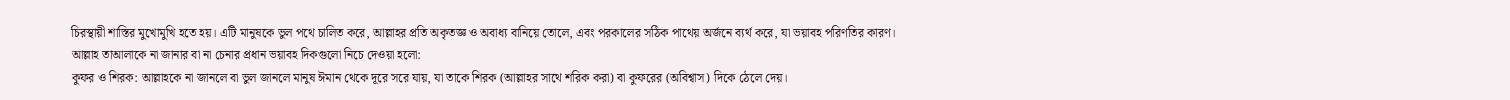চিরস্থায়ী শাস্তির মুখোমুখি হতে হয়। এটি মানুষকে ভুল পথে চালিত করে, আল্লাহর প্রতি অকৃতজ্ঞ ও অবাধ্য বানিয়ে তোলে, এবং পরকালের সঠিক পাথেয় অর্জনে ব্যর্থ করে, যা ভয়াবহ পরিণতির কারণ।
আল্লাহ তাআলাকে না জানার বা না চেনার প্রধান ভয়াবহ দিকগুলো নিচে দেওয়া হলো:
কুফর ও শিরক: আল্লাহকে না জানলে বা ভুল জানলে মানুষ ঈমান থেকে দূরে সরে যায়, যা তাকে শিরক (আল্লাহর সাথে শরিক করা) বা কুফরের (অবিশ্বাস) দিকে ঠেলে দেয়।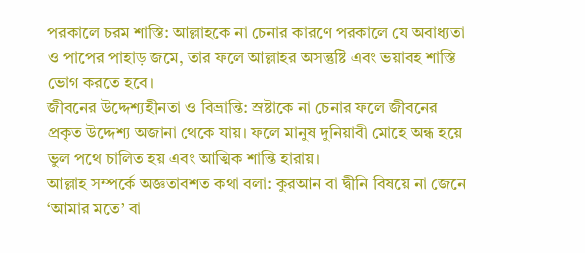পরকালে চরম শাস্তি: আল্লাহকে না চেনার কারণে পরকালে যে অবাধ্যতা ও পাপের পাহাড় জমে, তার ফলে আল্লাহর অসন্তুষ্টি এবং ভয়াবহ শাস্তি ভোগ করতে হবে।
জীবনের উদ্দেশ্যহীনতা ও বিভ্রান্তি: স্রষ্টাকে না চেনার ফলে জীবনের প্রকৃত উদ্দেশ্য অজানা থেকে যায়। ফলে মানুষ দুনিয়াবী মোহে অন্ধ হয়ে ভুল পথে চালিত হয় এবং আত্মিক শান্তি হারায়।
আল্লাহ সম্পর্কে অজ্ঞতাবশত কথা বলা: কুরআন বা দ্বীনি বিষয়ে না জেনে ‘আমার মতে’ বা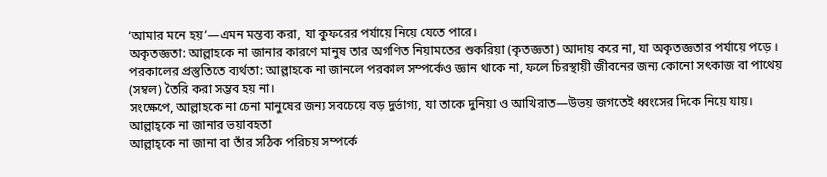‘আমার মনে হয়’—এমন মন্তব্য করা, যা কুফরের পর্যায়ে নিয়ে যেতে পারে।
অকৃতজ্ঞতা: আল্লাহকে না জানার কারণে মানুষ তার অগণিত নিয়ামতের শুকরিয়া (কৃতজ্ঞতা) আদায় করে না, যা অকৃতজ্ঞতার পর্যায়ে পড়ে ।
পরকালের প্রস্তুতিতে ব্যর্থতা: আল্লাহকে না জানলে পরকাল সম্পর্কেও জ্ঞান থাকে না, ফলে চিরস্থায়ী জীবনের জন্য কোনো সৎকাজ বা পাথেয় (সম্বল) তৈরি করা সম্ভব হয় না।
সংক্ষেপে, আল্লাহকে না চেনা মানুষের জন্য সবচেয়ে বড় দুর্ভাগ্য, যা তাকে দুনিয়া ও আখিরাত—উভয় জগতেই ধ্বংসের দিকে নিয়ে যায়।
আল্লাহ্কে না জানার ভয়াবহতা
আল্লাহ্কে না জানা বা তাঁর সঠিক পরিচয় সম্পর্কে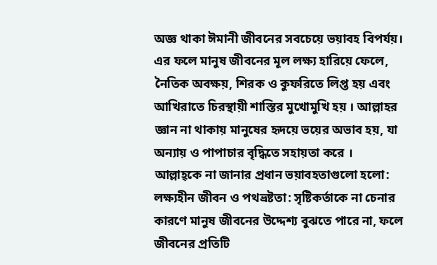অজ্ঞ থাকা ঈমানী জীবনের সবচেয়ে ভয়াবহ বিপর্যয়। এর ফলে মানুষ জীবনের মূল লক্ষ্য হারিয়ে ফেলে, নৈতিক অবক্ষয়, শিরক ও কুফরিতে লিপ্ত হয় এবং আখিরাতে চিরস্থায়ী শাস্তির মুখোমুখি হয় । আল্লাহর জ্ঞান না থাকায় মানুষের হৃদয়ে ভয়ের অভাব হয়, যা অন্যায় ও পাপাচার বৃদ্ধিতে সহায়তা করে ।
আল্লাহ্কে না জানার প্রধান ভয়াবহতাগুলো হলো:
লক্ষ্যহীন জীবন ও পথভ্রষ্টতা: সৃষ্টিকর্তাকে না চেনার কারণে মানুষ জীবনের উদ্দেশ্য বুঝতে পারে না, ফলে জীবনের প্রতিটি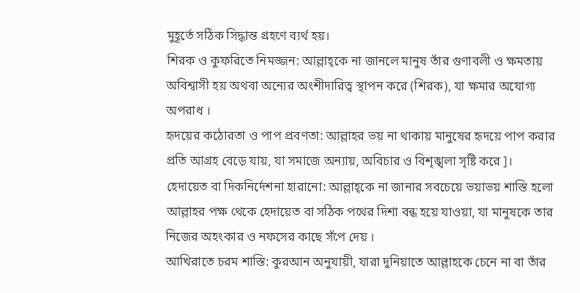মুহূর্তে সঠিক সিদ্ধান্ত গ্রহণে ব্যর্থ হয়।
শিরক ও কুফরিতে নিমজ্জন: আল্লাহ্কে না জানলে মানুষ তাঁর গুণাবলী ও ক্ষমতায় অবিশ্বাসী হয় অথবা অন্যের অংশীদারিত্ব স্থাপন করে (শিরক), যা ক্ষমার অযোগ্য অপরাধ ।
হৃদয়ের কঠোরতা ও পাপ প্রবণতা: আল্লাহর ভয় না থাকায় মানুষের হৃদয়ে পাপ করার প্রতি আগ্রহ বেড়ে যায়, যা সমাজে অন্যায়, অবিচার ও বিশৃঙ্খলা সৃষ্টি করে]।
হেদায়েত বা দিকনির্দেশনা হারানো: আল্লাহ্কে না জানার সবচেয়ে ভয়াভয় শাস্তি হলো আল্লাহর পক্ষ থেকে হেদায়েত বা সঠিক পথের দিশা বন্ধ হয়ে যাওয়া, যা মানুষকে তার নিজের অহংকার ও নফসের কাছে সঁপে দেয় ।
আখিরাতে চরম শাস্তি: কুরআন অনুযায়ী, যারা দুনিয়াতে আল্লাহকে চেনে না বা তাঁর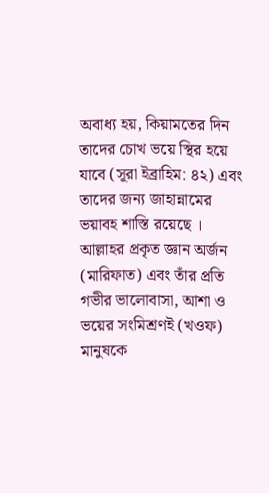অবাধ্য হয়, কিয়ামতের দিন তাদের চোখ ভয়ে স্থির হয়ে যাবে (সূরা ইব্রাহিম: ৪২) এবং তাদের জন্য জাহান্নামের ভয়াবহ শাস্তি রয়েছে ।
আল্লাহর প্রকৃত জ্ঞান অর্জন (মারিফাত) এবং তাঁর প্রতি গভীর ভালোবাসা, আশা ও ভয়ের সংমিশ্রণই (খওফ) মানুষকে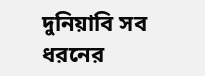দুনিয়াবি সব ধরনের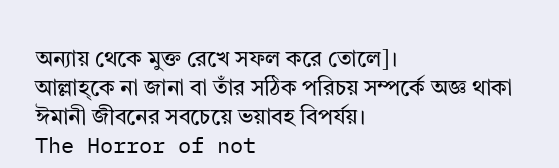অন্যায় থেকে মুক্ত রেখে সফল করে তোলে]।
আল্লাহ্কে না জানা বা তাঁর সঠিক পরিচয় সম্পর্কে অজ্ঞ থাকা ঈমানী জীবনের সবচেয়ে ভয়াবহ বিপর্যয়।
The Horror of not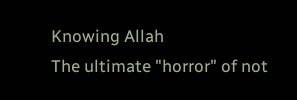Knowing Allah
The ultimate "horror" of not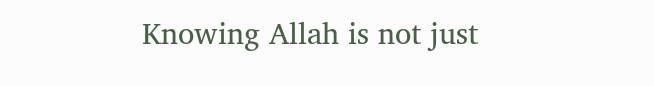Knowing Allah is not just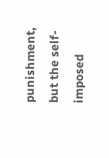punishment, but the self-imposed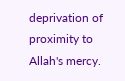deprivation of proximity to Allah's mercy.